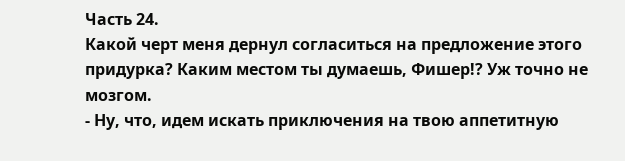Часть 24.
Какой черт меня дернул согласиться на предложение этого придурка? Каким местом ты думаешь, Фишер!? Уж точно не мозгом.
- Ну, что, идем искать приключения на твою аппетитную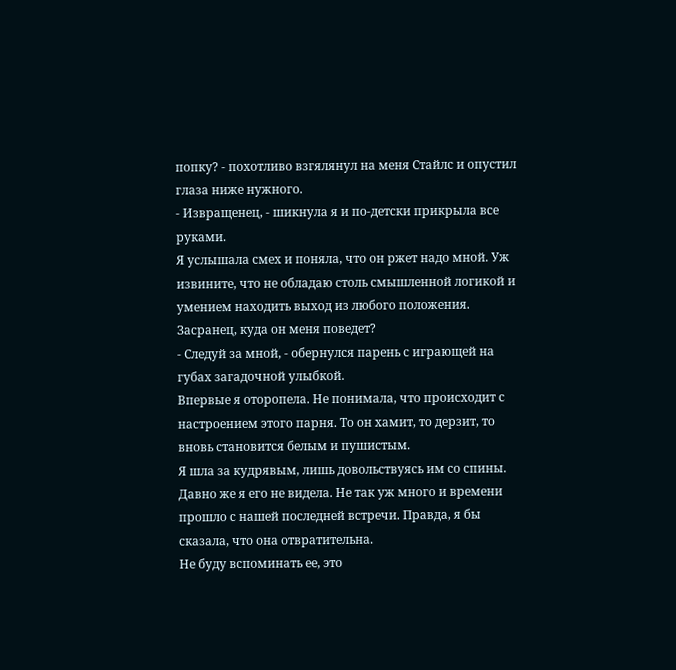попку? - похотливо взгялянул на меня Стайлс и опустил глаза ниже нужного.
- Извращенец, - шикнула я и по-детски прикрыла все руками.
Я услышала смех и поняла, что он ржет надо мной. Уж извините, что не обладаю столь смышленной логикой и умением находить выход из любого положения. Засранец, куда он меня поведет?
- Следуй за мной, - обернулся парень с играющей на губах загадочной улыбкой.
Впервые я оторопела. Не понимала, что происходит с настроением этого парня. То он хамит, то дерзит, то вновь становится белым и пушистым.
Я шла за кудрявым, лишь довольствуясь им со спины. Давно же я его не видела. Не так уж много и времени прошло с нашей последней встречи. Правда, я бы сказала, что она отвратительна.
Не буду вспоминать ее, это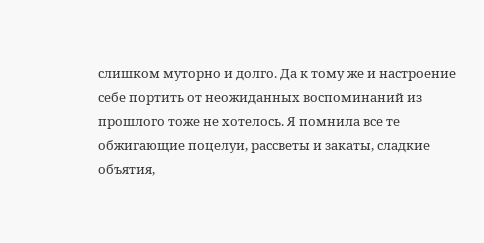слишком муторно и долго. Да к тому же и настроение себе портить от неожиданных воспоминаний из прошлого тоже не хотелось. Я помнила все те обжигающие поцелуи, рассветы и закаты, сладкие объятия,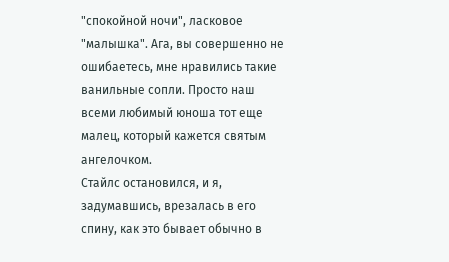"спокойной ночи", ласковое "малышка". Ага, вы совершенно не ошибаетесь, мне нравились такие ванильные сопли. Просто наш всеми любимый юноша тот еще малец, который кажется святым ангелочком.
Стайлс остановился, и я, задумавшись, врезалась в его спину, как это бывает обычно в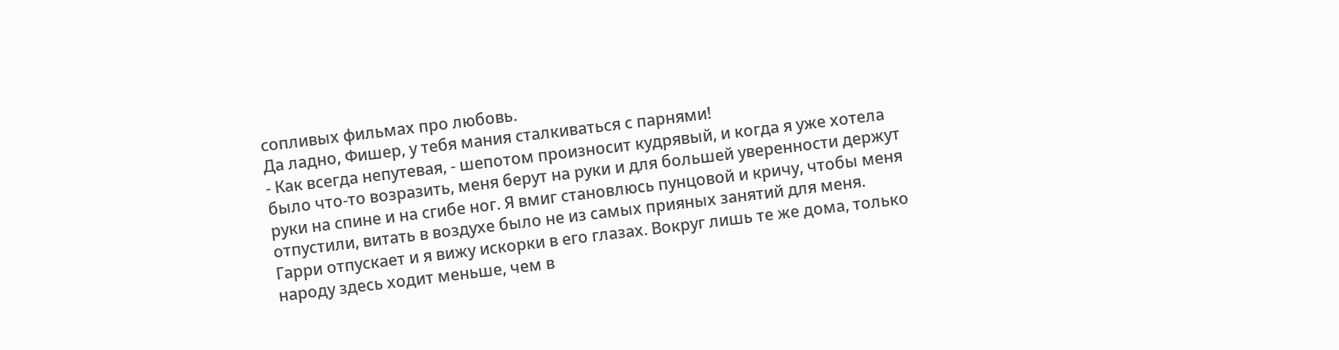сопливых фильмах про любовь.
Да ладно, Фишер, у тебя мания сталкиваться с парнями!
- Как всегда непутевая, - шепотом произносит кудрявый, и когда я уже хотела было что-то возразить, меня берут на руки и для большей уверенности держут руки на спине и на сгибе ног. Я вмиг становлюсь пунцовой и кричу, чтобы меня отпустили, витать в воздухе было не из самых прияных занятий для меня.
Гарри отпускает и я вижу искорки в его глазах. Вокруг лишь те же дома, только народу здесь ходит меньше, чем в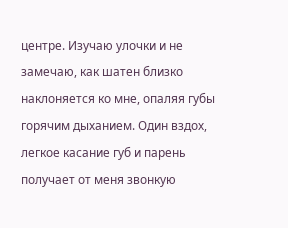центре. Изучаю улочки и не замечаю, как шатен близко наклоняется ко мне, опаляя губы горячим дыханием. Один вздох, легкое касание губ и парень получает от меня звонкую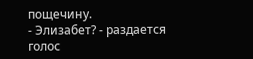пощечину.
- Элизабет? - раздается голос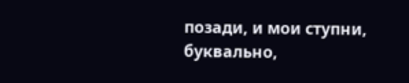позади, и мои ступни, буквально,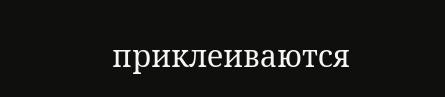приклеиваются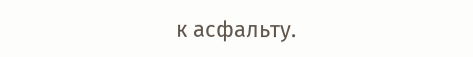к асфальту.